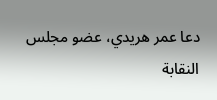دعا عمر هريدي، عضو مجلس النقابة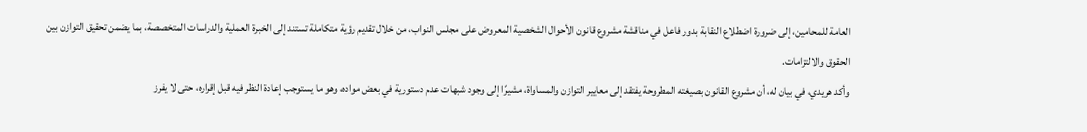العامة للمحامين، إلى ضرورة اضطلاع النقابة بدور فاعل في مناقشة مشروع قانون الأحوال الشخصية المعروض على مجلس النواب، من خلال تقديم رؤية متكاملة تستند إلى الخبرة العملية والدراسات المتخصصة، بما يضمن تحقيق التوازن بين الحقوق والالتزامات.
وأكد هريدي، في بيان له، أن مشروع القانون بصيغته المطروحة يفتقد إلى معايير التوازن والمساواة، مشيرًا إلى وجود شبهات عدم دستورية في بعض مواده، وهو ما يستوجب إعادة النظر فيه قبل إقراره، حتى لا يفرز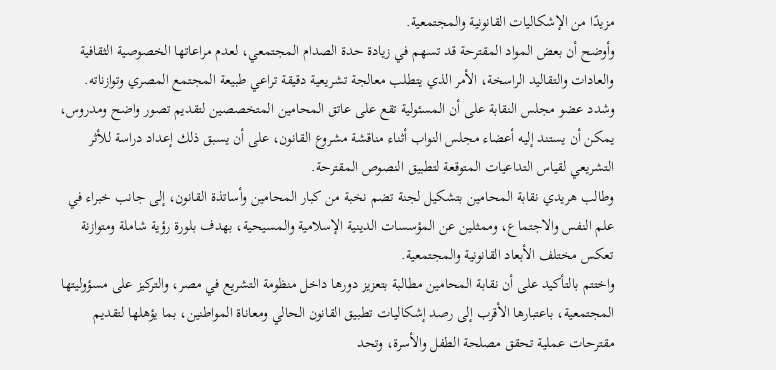مزيدًا من الإشكاليات القانونية والمجتمعية.
وأوضح أن بعض المواد المقترحة قد تسهم في زيادة حدة الصدام المجتمعي، لعدم مراعاتها الخصوصية الثقافية والعادات والتقاليد الراسخة، الأمر الذي يتطلب معالجة تشريعية دقيقة تراعي طبيعة المجتمع المصري وتوازناته.
وشدد عضو مجلس النقابة على أن المسئولية تقع على عاتق المحامين المتخصصين لتقديم تصور واضح ومدروس، يمكن أن يستند إليه أعضاء مجلس النواب أثناء مناقشة مشروع القانون، على أن يسبق ذلك إعداد دراسة للأثر التشريعي لقياس التداعيات المتوقعة لتطبيق النصوص المقترحة.
وطالب هريدي نقابة المحامين بتشكيل لجنة تضم نخبة من كبار المحامين وأساتذة القانون، إلى جانب خبراء في علم النفس والاجتماع، وممثلين عن المؤسسات الدينية الإسلامية والمسيحية، بهدف بلورة رؤية شاملة ومتوازنة تعكس مختلف الأبعاد القانونية والمجتمعية.
واختتم بالتأكيد على أن نقابة المحامين مطالبة بتعزيز دورها داخل منظومة التشريع في مصر، والتركيز على مسؤوليتها المجتمعية، باعتبارها الأقرب إلى رصد إشكاليات تطبيق القانون الحالي ومعاناة المواطنين، بما يؤهلها لتقديم مقترحات عملية تحقق مصلحة الطفل والأسرة، وتحد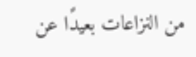من النزاعات بعيدًا عن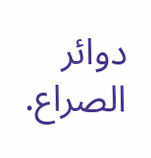دوائر الصراع.